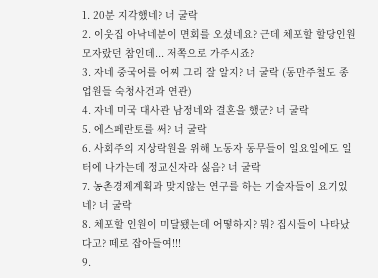1. 20분 지각했네? 너 굴락
2. 이웃집 아낙네분이 면회를 오셨네요? 근데 체포할 할당인원 모자랐던 참인데... 저쪽으로 가주시죠?
3. 자네 중국어를 어찌 그리 잘 알지? 너 굴락 (동만주철도 종업원들 숙청사건과 연관)
4. 자네 미국 대사관 남정네와 결혼을 했군? 너 굴락
5. 에스페란토를 써? 너 굴락
6. 사회주의 지상락원을 위해 노동자 동무들이 일요일에도 일터에 나가는데 정교신자라 싫음? 너 굴락
7. 농촌경제계획과 맞지않는 연구를 하는 기술자들이 요기있네? 너 굴락
8. 체포할 인원이 미달됐는데 어떻하지? 뭐? 집시들이 나타났다고? 떼로 잡아들여!!!
9.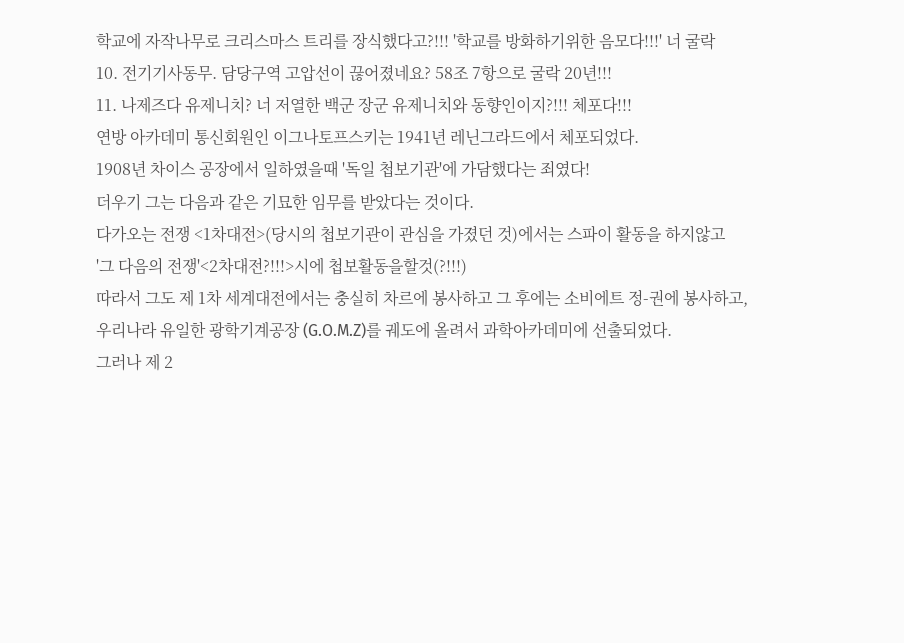학교에 자작나무로 크리스마스 트리를 장식했다고?!!! '학교를 방화하기위한 음모다!!!' 너 굴락
10. 전기기사동무. 담당구역 고압선이 끊어졌네요? 58조 7항으로 굴락 20년!!!
11. 나제즈다 유제니치? 너 저열한 백군 장군 유제니치와 동향인이지?!!! 체포다!!!
연방 아카데미 통신회원인 이그나토프스키는 1941년 레닌그라드에서 체포되었다.
1908년 차이스 공장에서 일하였을때 '독일 첩보기관'에 가담했다는 죄였다!
더우기 그는 다음과 같은 기묘한 임무를 받았다는 것이다.
다가오는 전쟁 <1차대전>(당시의 첩보기관이 관심을 가졌던 것)에서는 스파이 활동을 하지않고
'그 다음의 전쟁'<2차대전?!!!>시에 첩보활동을할것(?!!!)
따라서 그도 제 1차 세계대전에서는 충실히 차르에 봉사하고 그 후에는 소비에트 정-권에 봉사하고,
우리나라 유일한 광학기계공장 (G.O.M.Z)를 궤도에 올려서 과학아카데미에 선출되었다.
그러나 제 2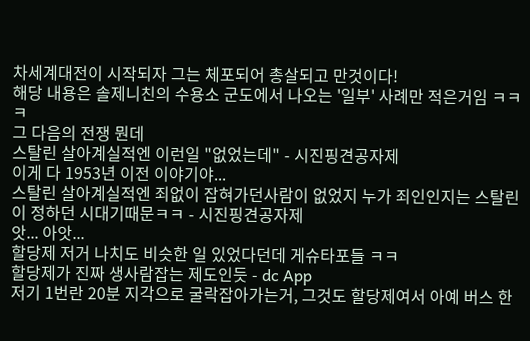차세계대전이 시작되자 그는 체포되어 총살되고 만것이다!
해당 내용은 솔제니친의 수용소 군도에서 나오는 '일부' 사례만 적은거임 ㅋㅋㅋ
그 다음의 전쟁 뭔데
스탈린 살아계실적엔 이런일 "없었는데" - 시진핑견공자제
이게 다 1953년 이전 이야기야...
스탈린 살아계실적엔 죄없이 잡혀가던사람이 없었지 누가 죄인인지는 스탈린이 정하던 시대기때문ㅋㅋ - 시진핑견공자제
앗... 아앗...
할당제 저거 나치도 비슷한 일 있었다던데 게슈타포들 ㅋㅋ
할당제가 진짜 생사람잡는 제도인듯 - dc App
저기 1번란 20분 지각으로 굴락잡아가는거, 그것도 할당제여서 아예 버스 한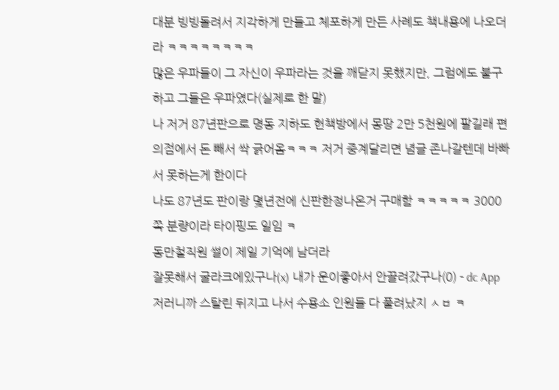대분 빙빙돌려서 지각하게 만들고 체포하게 만든 사례도 책내용에 나오더라 ㅋㅋㅋㅋㅋㅋㅋㅋ
많은 우파들이 그 자신이 우파라는 것을 깨닫지 못했지만, 그럼에도 불구하고 그들은 우파였다(실제로 한 말)
나 저거 87년판으로 명동 지하도 헌책방에서 몽땅 2만 5천원에 팔길래 편의점에서 돈 빼서 싹 긁어옴ㅋㅋㅋ 저거 중계달리면 념글 존나갈텐데 바빠서 못하는게 한이다
나도 87년도 판이랑 몇년전에 신판한정나온거 구매함 ㅋㅋㅋㅋㅋ 3000쪽 분량이라 타이핑도 일임 ㅋ
동만철직원 썰이 제일 기억에 남더라
잘못해서 굴라크에있구나(x) 내가 운이좋아서 안끌려갔구나(0) - dc App
저러니까 스탈린 뒤지고 나서 수용소 인원들 다 풀려났지 ㅅㅂ ㅋ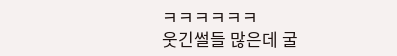ㅋㅋㅋㅋㅋㅋ
웃긴썰들 많은데 굴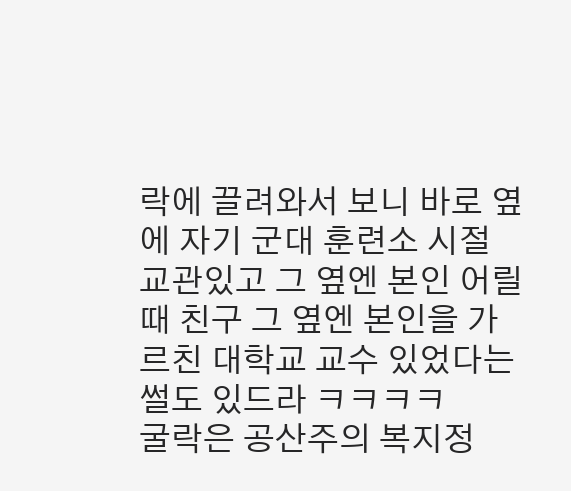락에 끌려와서 보니 바로 옆에 자기 군대 훈련소 시절 교관있고 그 옆엔 본인 어릴 때 친구 그 옆엔 본인을 가르친 대학교 교수 있었다는 썰도 있드라 ㅋㅋㅋㅋ
굴락은 공산주의 복지정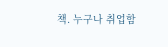책. 누구나 취업함